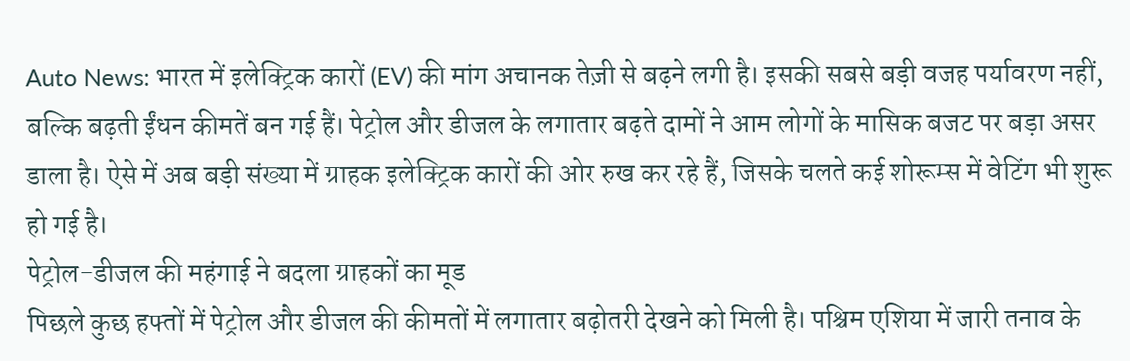Auto News: भारत में इलेक्ट्रिक कारों (EV) की मांग अचानक तेज़ी से बढ़ने लगी है। इसकी सबसे बड़ी वजह पर्यावरण नहीं, बल्कि बढ़ती ईंधन कीमतें बन गई हैं। पेट्रोल और डीजल के लगातार बढ़ते दामों ने आम लोगों के मासिक बजट पर बड़ा असर डाला है। ऐसे में अब बड़ी संख्या में ग्राहक इलेक्ट्रिक कारों की ओर रुख कर रहे हैं, जिसके चलते कई शोरूम्स में वेटिंग भी शुरू हो गई है।
पेट्रोल-डीजल की महंगाई ने बदला ग्राहकों का मूड
पिछले कुछ हफ्तों में पेट्रोल और डीजल की कीमतों में लगातार बढ़ोतरी देखने को मिली है। पश्चिम एशिया में जारी तनाव के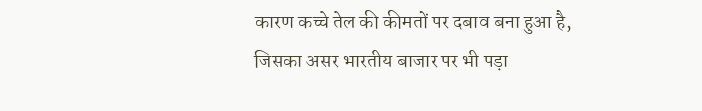कारण कच्चे तेल की कीमतों पर दबाव बना हुआ है, जिसका असर भारतीय बाजार पर भी पड़ा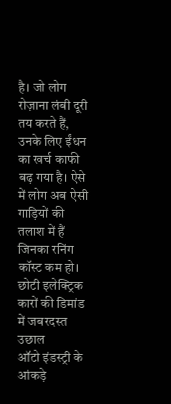है। जो लोग रोज़ाना लंबी दूरी तय करते हैं, उनके लिए ईंधन का खर्च काफी बढ़ गया है। ऐसे में लोग अब ऐसी गाड़ियों की तलाश में हैं जिनका रनिंग कॉस्ट कम हो।
छोटी इलेक्ट्रिक कारों की डिमांड में जबरदस्त उछाल
ऑटो इंडस्ट्री के आंकड़े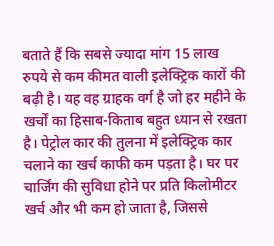बताते हैं कि सबसे ज्यादा मांग 15 लाख रुपये से कम कीमत वाली इलेक्ट्रिक कारों की बढ़ी है। यह वह ग्राहक वर्ग है जो हर महीने के खर्चों का हिसाब-किताब बहुत ध्यान से रखता है। पेट्रोल कार की तुलना में इलेक्ट्रिक कार चलाने का खर्च काफी कम पड़ता है। घर पर चार्जिंग की सुविधा होने पर प्रति किलोमीटर खर्च और भी कम हो जाता है, जिससे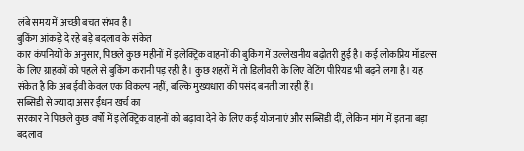लंबे समय में अच्छी बचत संभव है।
बुकिंग आंकड़े दे रहे बड़े बदलाव के संकेत
कार कंपनियों के अनुसार, पिछले कुछ महीनों में इलेक्ट्रिक वाहनों की बुकिंग में उल्लेखनीय बढ़ोतरी हुई है। कई लोकप्रिय मॉडल्स के लिए ग्राहकों को पहले से बुकिंग करानी पड़ रही है। कुछ शहरों में तो डिलीवरी के लिए वेटिंग पीरियड भी बढ़ने लगा है। यह संकेत है कि अब ईवी केवल एक विकल्प नहीं, बल्कि मुख्यधारा की पसंद बनती जा रही हैं।
सब्सिडी से ज्यादा असर ईंधन खर्च का
सरकार ने पिछले कुछ वर्षों में इलेक्ट्रिक वाहनों को बढ़ावा देने के लिए कई योजनाएं और सब्सिडी दीं, लेकिन मांग में इतना बड़ा बदलाव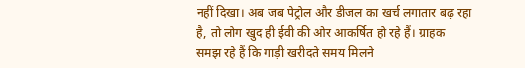नहीं दिखा। अब जब पेट्रोल और डीजल का खर्च लगातार बढ़ रहा है, तो लोग खुद ही ईवी की ओर आकर्षित हो रहे हैं। ग्राहक समझ रहे हैं कि गाड़ी खरीदते समय मिलने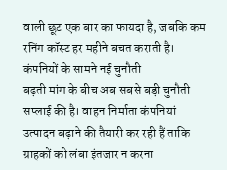वाली छूट एक बार का फायदा है, जबकि कम रनिंग कॉस्ट हर महीने बचत कराती है।
कंपनियों के सामने नई चुनौती
बढ़ती मांग के बीच अब सबसे बड़ी चुनौती सप्लाई की है। वाहन निर्माता कंपनियां उत्पादन बढ़ाने की तैयारी कर रही हैं ताकि ग्राहकों को लंबा इंतजार न करना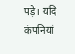पड़े। यदि कंपनियां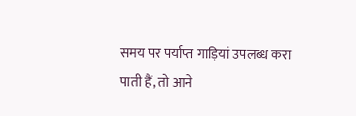समय पर पर्याप्त गाड़ियां उपलब्ध करा पाती हैं, तो आने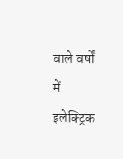वाले वर्षों में इलेक्ट्रिक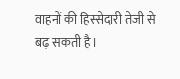वाहनों की हिस्सेदारी तेजी से बढ़ सकती है।